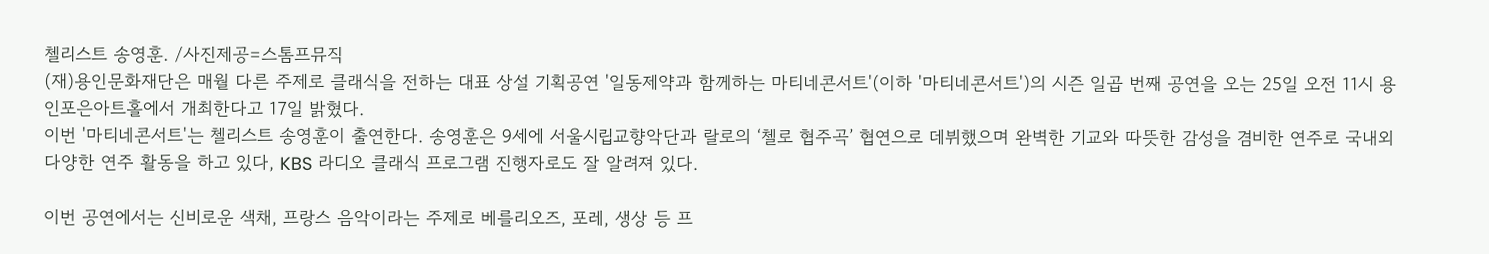첼리스트 송영훈. /사진제공=스톰프뮤직
(재)용인문화재단은 매월 다른 주제로 클래식을 전하는 대표 상설 기획공연 '일동제약과 함께하는 마티네콘서트'(이하 '마티네콘서트')의 시즌 일곱 번째 공연을 오는 25일 오전 11시 용인포은아트홀에서 개최한다고 17일 밝혔다.
이번 '마티네콘서트'는 첼리스트 송영훈이 출연한다. 송영훈은 9세에 서울시립교향악단과 랄로의 ‘첼로 협주곡’ 협연으로 데뷔했으며 완벽한 기교와 따뜻한 감성을 겸비한 연주로 국내외 다양한 연주 활동을 하고 있다, KBS 라디오 클래식 프로그램 진행자로도 잘 알려져 있다.

이번 공연에서는 신비로운 색채, 프랑스 음악이라는 주제로 베를리오즈, 포레, 생상 등 프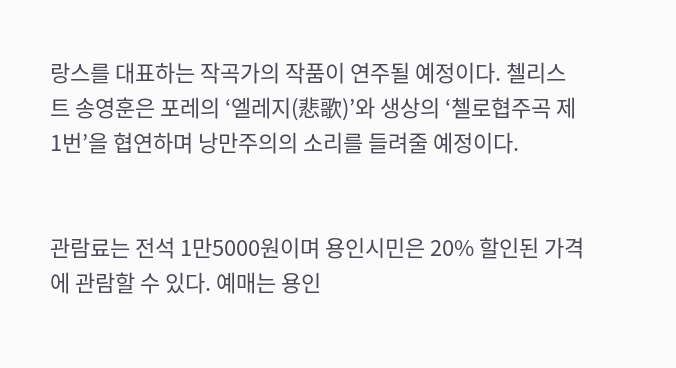랑스를 대표하는 작곡가의 작품이 연주될 예정이다. 첼리스트 송영훈은 포레의 ‘엘레지(悲歌)’와 생상의 ‘첼로협주곡 제1번’을 협연하며 낭만주의의 소리를 들려줄 예정이다.


관람료는 전석 1만5000원이며 용인시민은 20% 할인된 가격에 관람할 수 있다. 예매는 용인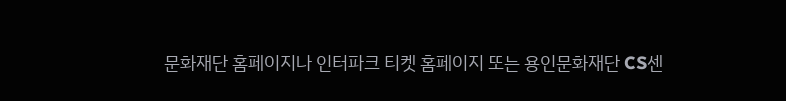문화재단 홈페이지나 인터파크 티켓 홈페이지 또는 용인문화재단 CS센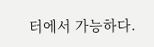터에서 가능하다.